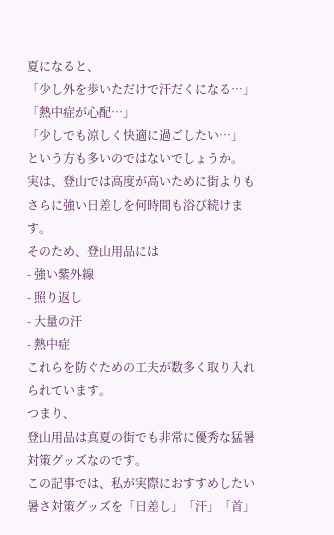夏になると、
「少し外を歩いただけで汗だくになる…」
「熱中症が心配…」
「少しでも涼しく快適に過ごしたい…」
という方も多いのではないでしょうか。
実は、登山では高度が高いために街よりもさらに強い日差しを何時間も浴び続けます。
そのため、登山用品には
- 強い紫外線
- 照り返し
- 大量の汗
- 熱中症
これらを防ぐための工夫が数多く取り入れられています。
つまり、
登山用品は真夏の街でも非常に優秀な猛暑対策グッズなのです。
この記事では、私が実際におすすめしたい暑さ対策グッズを「日差し」「汗」「首」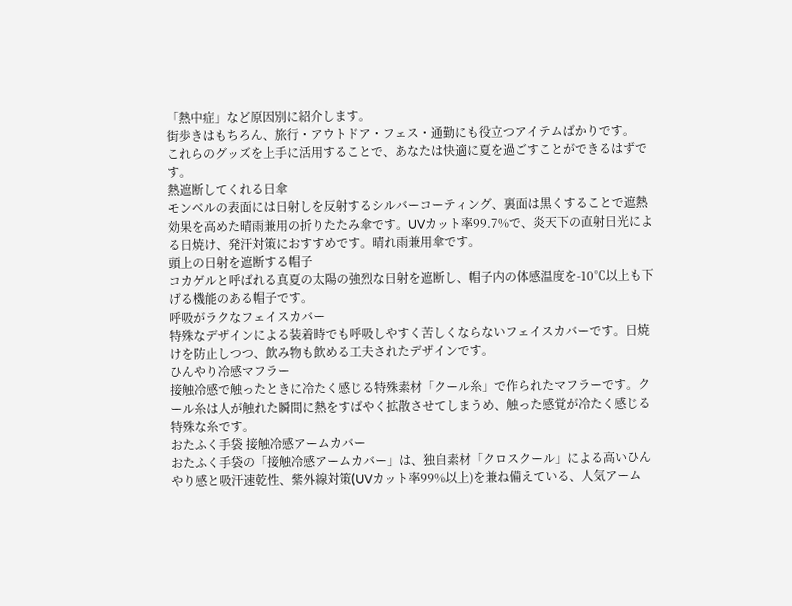「熱中症」など原因別に紹介します。
街歩きはもちろん、旅行・アウトドア・フェス・通勤にも役立つアイテムばかりです。
これらのグッズを上手に活用することで、あなたは快適に夏を過ごすことができるはずです。
熱遮断してくれる日傘
モンベルの表面には日射しを反射するシルバーコーティング、裏面は黒くすることで遮熱効果を高めた晴雨兼用の折りたたみ傘です。UVカット率99.7%で、炎天下の直射日光による日焼け、発汗対策におすすめです。晴れ雨兼用傘です。
頭上の日射を遮断する帽子
コカゲルと呼ばれる真夏の太陽の強烈な日射を遮断し、帽子内の体感温度を-10℃以上も下げる機能のある帽子です。
呼吸がラクなフェイスカバー
特殊なデザインによる装着時でも呼吸しやすく苦しくならないフェイスカバーです。日焼けを防止しつつ、飲み物も飲める工夫されたデザインです。
ひんやり冷感マフラー
接触冷感で触ったときに冷たく感じる特殊素材「クール糸」で作られたマフラーです。クール糸は人が触れた瞬間に熱をすばやく拡散させてしまうめ、触った感覚が冷たく感じる特殊な糸です。
おたふく手袋 接触冷感アームカバー
おたふく手袋の「接触冷感アームカバー」は、独自素材「クロスクール」による高いひんやり感と吸汗速乾性、紫外線対策(UVカット率99%以上)を兼ね備えている、人気アーム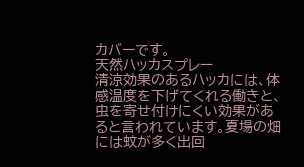カバーです。
天然ハッカスプレー
清涼効果のあるハッカには、体感温度を下げてくれる働きと、虫を寄せ付けにくい効果があると言われています。夏場の畑には蚊が多く出回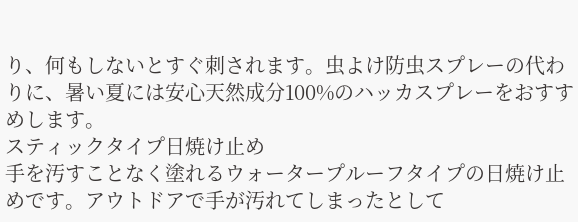り、何もしないとすぐ刺されます。虫よけ防虫スプレーの代わりに、暑い夏には安心天然成分100%のハッカスプレーをおすすめします。
スティックタイプ日焼け止め
手を汚すことなく塗れるウォータープルーフタイプの日焼け止めです。アウトドアで手が汚れてしまったとして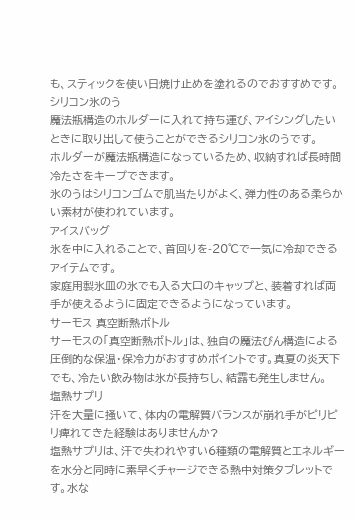も、スティックを使い日焼け止めを塗れるのでおすすめです。
シリコン氷のう
魔法瓶構造のホルダーに入れて持ち運び、アイシングしたいときに取り出して使うことができるシリコン氷のうです。
ホルダーが魔法瓶構造になっているため、収納すれば長時間冷たさをキープできます。
氷のうはシリコンゴムで肌当たりがよく、弾力性のある柔らかい素材が使われています。
アイスバッグ
氷を中に入れることで、首回りを-20℃で一気に冷却できるアイテムです。
家庭用製氷皿の氷でも入る大口のキャップと、装着すれば両手が使えるように固定できるようになっています。
サーモス 真空断熱ボトル
サーモスの「真空断熱ボトル」は、独自の魔法びん構造による圧倒的な保温・保冷力がおすすめポイントです。真夏の炎天下でも、冷たい飲み物は氷が長持ちし、結露も発生しません。
塩熱サプリ
汗を大量に掻いて、体内の電解質バランスが崩れ手がピリピリ痺れてきた経験はありませんか?
塩熱サプリは、汗で失われやすい6種類の電解質とエネルギーを水分と同時に素早くチャージできる熱中対策タブレットです。水な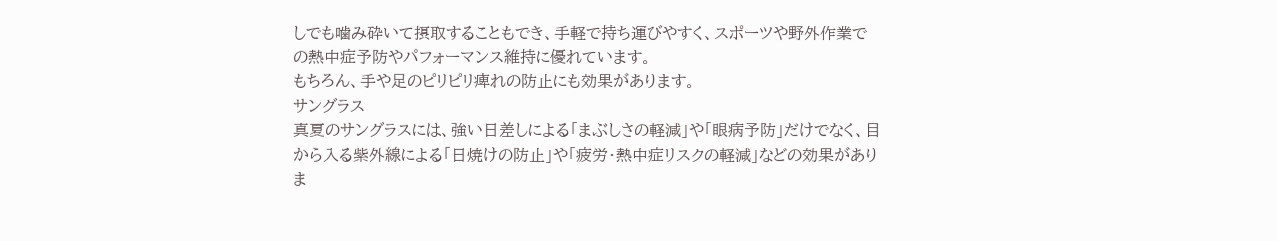しでも噛み砕いて摂取することもでき、手軽で持ち運びやすく、スポーツや野外作業での熱中症予防やパフォーマンス維持に優れています。
もちろん、手や足のピリピリ痺れの防止にも効果があります。
サングラス
真夏のサングラスには、強い日差しによる「まぶしさの軽減」や「眼病予防」だけでなく、目から入る紫外線による「日焼けの防止」や「疲労・熱中症リスクの軽減」などの効果がありま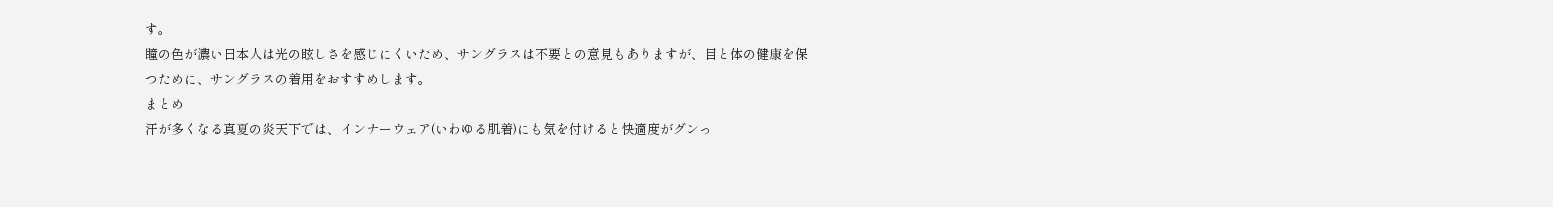す。
瞳の色が濃い日本人は光の眩しさを感じにくいため、サングラスは不要との意見もありますが、目と体の健康を保つために、サングラスの着用をおすすめします。
まとめ
汗が多くなる真夏の炎天下では、インナーウェア(いわゆる肌着)にも気を付けると快適度がグンっ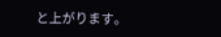と上がります。